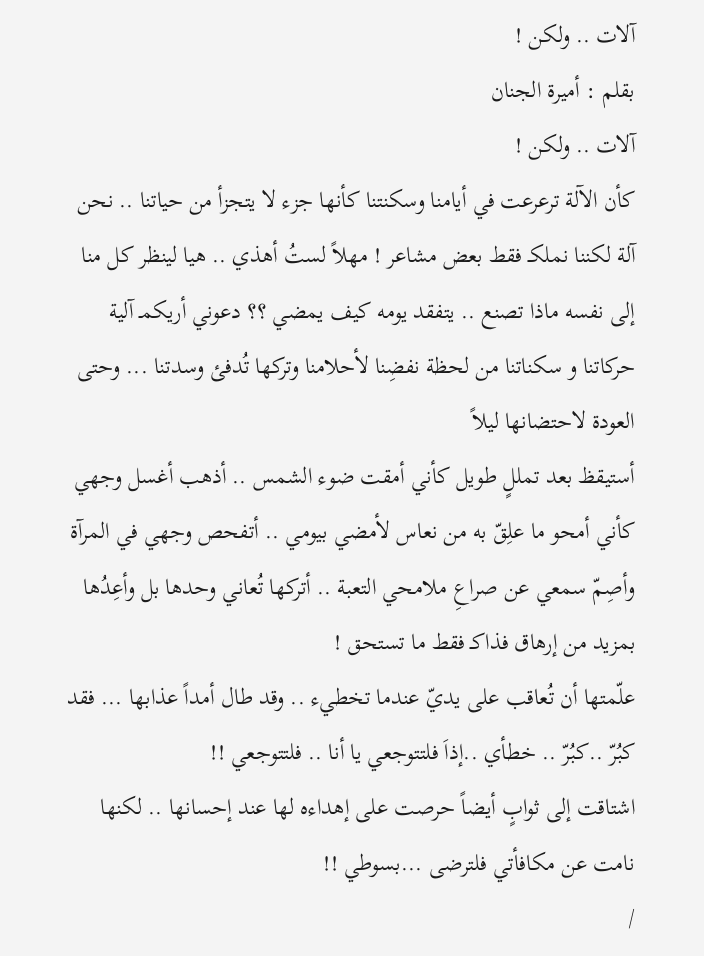آلات .. ولكن !
بقلم : أميرة الجنان
آلات .. ولكن !
كأن الآلة ترعرعت في أيامنا وسكنتنا كأنها جزء لا يتجزأ من حياتنا .. نحن آلة لكننا نملكـ فقط بعض مشاعر ! مهلاً لستُ أهذي .. هيا لينظر كل منا إلى نفسه ماذا تصنع .. يتفقد يومه كيف يمضي ؟؟ دعوني أريكمـ آلية حركاتنا و سكناتنا من لحظة نفضِنا لأحلامنا وتركها تُدفئ وسدتنا ... وحتى العودة لاحتضانها ليلاً
أستيقظ بعد تمللٍ طويل كأني أمقت ضوء الشمس .. أذهب أغسل وجهي كأني أمحو ما علِقّ به من نعاس لأمضي بيومي .. أتفحص وجهي في المرآة وأصِمّ سمعي عن صراعِ ملامحي التعبة .. أتركها تُعاني وحدها بل وأعِدُها بمزيد من إرهاق فذاكـ فقط ما تستحق !
علّمتها أن تُعاقب على يديّ عندما تخطيء .. وقد طال أمداً عذابها ... فقد كبُرّ ..كبُرّ .. خطأي ..إذاَ فلتتوجعي يا أنا .. فلتتوجعي !!
اشتاقت إلى ثوابٍ أيضاً حرصت على إهداءه لها عند إحسانها .. لكنها نامت عن مكافأتي فلترضى ...بسوطي !!
/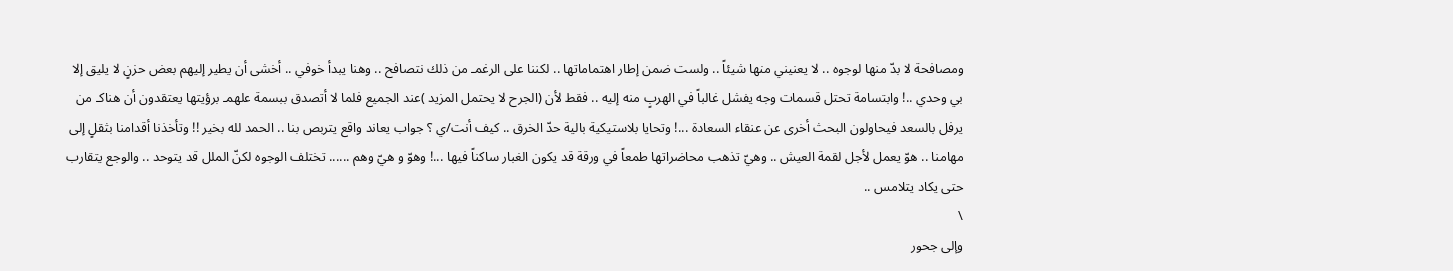ومصافحة لا بدّ منها لوجوه .. لا يعنيني منها شيئاً .. ولست ضمن إطار اهتماماتها .. لكننا على الرغمـ من ذلك نتصافح .. وهنا يبدأ خوفي .. أخشى أن يطير إليهم بعض حزنٍ لا يليق إلا بي وحدي ..! وابتسامة تحتل قسمات وجه يفشل غالباً في الهربٍ منه إليه .. فقط لأن (الجرح لا يحتمل المزيد )عند الجميع فلما لا أتصدق ببسمة علهمـ برؤيتها يعتقدون أن هناكـ من يرفل بالسعد فيحاولون البحث أخرى عن عنقاء السعادة ...! وتحايا بلاستيكية بالية حدّ الخرق .. كيف أنت/ي ؟ جواب يعاند واقع يتربص بنا .. الحمد لله بخير !! وتأخذنا أقدامنا بثقلٍ إلى مهامنا .. هوّ يعمل لأجل لقمة العيش .. وهيّ تذهب محاضراتها طمعاً في ورقة قد يكون الغبار ساكناً فيها ...! وهوّ و هيّ وهم ...... تختلف الوجوه لكنّ الملل قد يتوحد .. والوجع يتقارب حتى يكاد يتلامس ..
\
وإلى جحور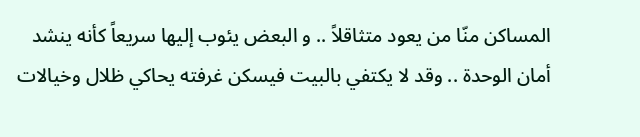المساكن منّا من يعود متثاقلاً .. و البعض يئوب إليها سريعاً كأنه ينشد أمان الوحدة .. وقد لا يكتفي بالبيت فيسكن غرفته يحاكي ظلال وخيالات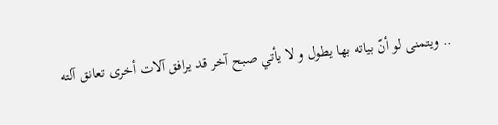.. ويتمنى لو أنّ بياته بها يطول و لا يأتي صبح آخر قد يرافق آلات أخرى تعانق آلته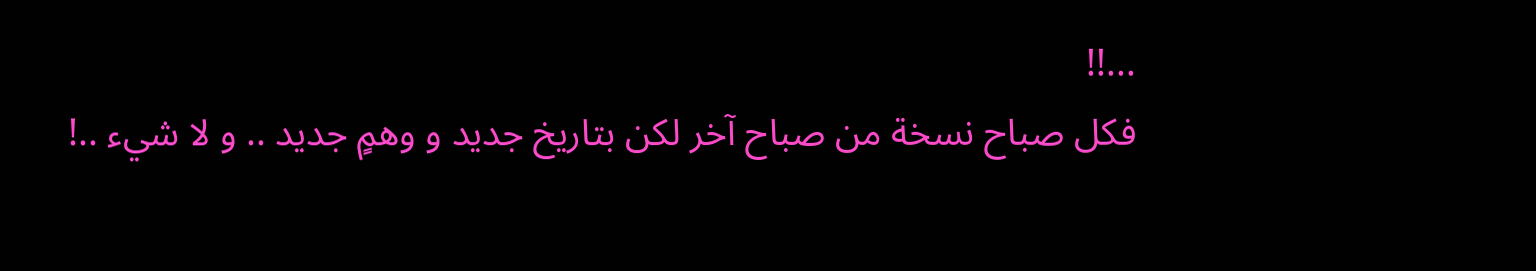...!!
فكل صباح نسخة من صباح آخر لكن بتاريخ جديد و وهمٍ جديد .. و لا شيء ..!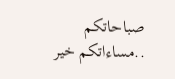صباحاتكم ..مساءاتكم خير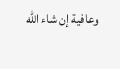وعافية إن شاء الله